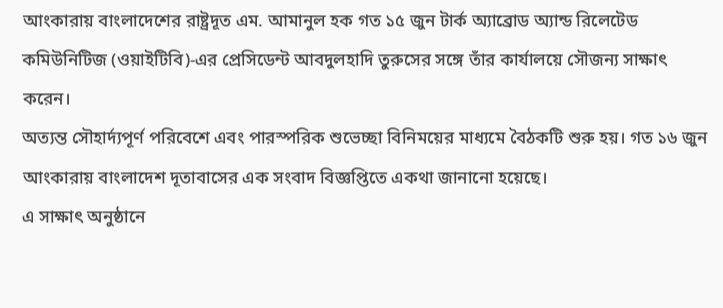আংকারায় বাংলাদেশের রাষ্ট্রদূত এম. আমানুল হক গত ১৫ জুন টার্ক অ্যাব্রোড অ্যান্ড রিলেটেড কমিউনিটিজ (ওয়াইটিবি)-এর প্রেসিডেন্ট আবদুলহাদি তুরুসের সঙ্গে তাঁর কার্যালয়ে সৌজন্য সাক্ষাৎ করেন।
অত্যন্ত সৌহার্দ্যপূর্ণ পরিবেশে এবং পারস্পরিক শুভেচ্ছা বিনিময়ের মাধ্যমে বৈঠকটি শুরু হয়। গত ১৬ জুন আংকারায় বাংলাদেশ দূতাবাসের এক সংবাদ বিজ্ঞপ্তিতে একথা জানানো হয়েছে।
এ সাক্ষাৎ অনুষ্ঠানে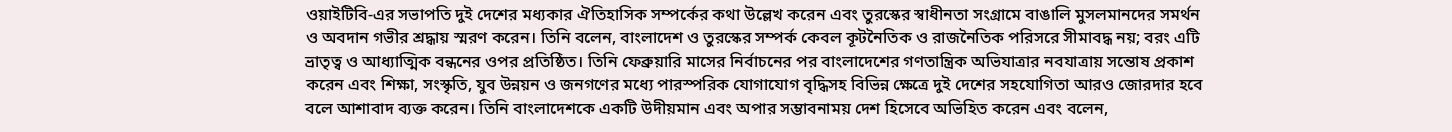ওয়াইটিবি-এর সভাপতি দুই দেশের মধ্যকার ঐতিহাসিক সম্পর্কের কথা উল্লেখ করেন এবং তুরস্কের স্বাধীনতা সংগ্রামে বাঙালি মুসলমানদের সমর্থন ও অবদান গভীর শ্রদ্ধায় স্মরণ করেন। তিনি বলেন, বাংলাদেশ ও তুরস্কের সম্পর্ক কেবল কূটনৈতিক ও রাজনৈতিক পরিসরে সীমাবদ্ধ নয়; বরং এটি ভ্রাতৃত্ব ও আধ্যাত্মিক বন্ধনের ওপর প্রতিষ্ঠিত। তিনি ফেব্রুয়ারি মাসের নির্বাচনের পর বাংলাদেশের গণতান্ত্রিক অভিযাত্রার নবযাত্রায় সন্তোষ প্রকাশ করেন এবং শিক্ষা, সংস্কৃতি, যুব উন্নয়ন ও জনগণের মধ্যে পারস্পরিক যোগাযোগ বৃদ্ধিসহ বিভিন্ন ক্ষেত্রে দুই দেশের সহযোগিতা আরও জোরদার হবে বলে আশাবাদ ব্যক্ত করেন। তিনি বাংলাদেশকে একটি উদীয়মান এবং অপার সম্ভাবনাময় দেশ হিসেবে অভিহিত করেন এবং বলেন,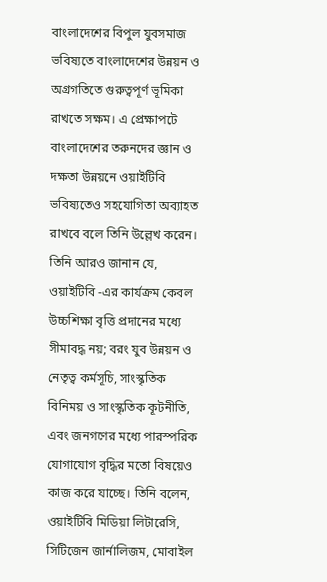বাংলাদেশের বিপুল যুবসমাজ ভবিষ্যতে বাংলাদেশের উন্নয়ন ও অগ্রগতিতে গুরুত্বপূর্ণ ভূমিকা রাখতে সক্ষম। এ প্রেক্ষাপটে বাংলাদেশের তরুনদের জ্ঞান ও দক্ষতা উন্নয়নে ওয়াইটিবি ভবিষ্যতেও সহযোগিতা অব্যাহত রাখবে বলে তিনি উল্লেখ করেন।
তিনি আরও জানান যে, ওয়াইটিবি -এর কার্যক্রম কেবল উচ্চশিক্ষা বৃত্তি প্রদানের মধ্যে সীমাবদ্ধ নয়; বরং যুব উন্নয়ন ও নেতৃত্ব কর্মসূচি, সাংস্কৃতিক বিনিময় ও সাংস্কৃতিক কূটনীতি, এবং জনগণের মধ্যে পারস্পরিক যোগাযোগ বৃদ্ধির মতো বিষয়েও কাজ করে যাচ্ছে। তিনি বলেন, ওয়াইটিবি মিডিয়া লিটারেসি, সিটিজেন জার্নালিজম, মোবাইল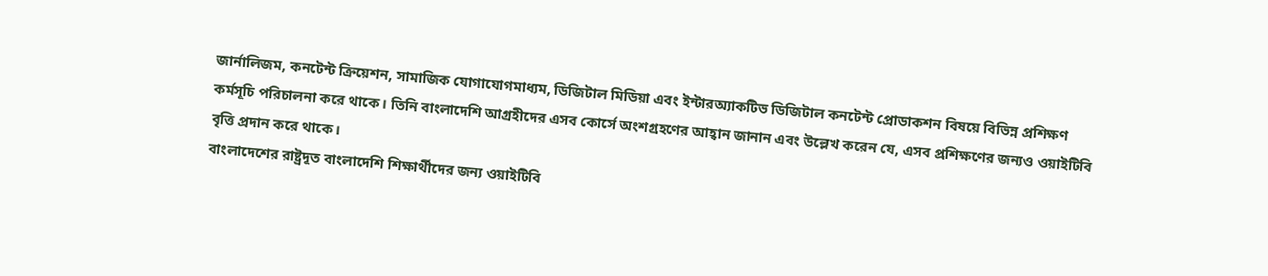জার্নালিজম, কনটেন্ট ক্রিয়েশন, সামাজিক যোগাযোগমাধ্যম, ডিজিটাল মিডিয়া এবং ইন্টারঅ্যাকটিভ ডিজিটাল কনটেন্ট প্রোডাকশন বিষয়ে বিভিন্ন প্রশিক্ষণ কর্মসূচি পরিচালনা করে থাকে। তিনি বাংলাদেশি আগ্রহীদের এসব কোর্সে অংশগ্রহণের আহ্বান জানান এবং উল্লেখ করেন যে, এসব প্রশিক্ষণের জন্যও ওয়াইটিবি বৃত্তি প্রদান করে থাকে।
বাংলাদেশের রাষ্ট্রদূত বাংলাদেশি শিক্ষার্থীদের জন্য ওয়াইটিবি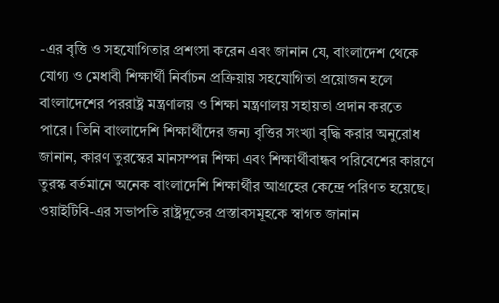-এর বৃত্তি ও সহযোগিতার প্রশংসা করেন এবং জানান যে, বাংলাদেশ থেকে যোগ্য ও মেধাবী শিক্ষার্থী নির্বাচন প্রক্রিয়ায় সহযোগিতা প্রয়োজন হলে বাংলাদেশের পররাষ্ট্র মন্ত্রণালয় ও শিক্ষা মন্ত্রণালয় সহায়তা প্রদান করতে পারে। তিনি বাংলাদেশি শিক্ষার্থীদের জন্য বৃত্তির সংখ্যা বৃদ্ধি করার অনুরোধ জানান, কারণ তুরস্কের মানসম্পন্ন শিক্ষা এবং শিক্ষার্থীবান্ধব পরিবেশের কারণে তুরস্ক বর্তমানে অনেক বাংলাদেশি শিক্ষার্থীর আগ্রহের কেন্দ্রে পরিণত হয়েছে।
ওয়াইটিবি-এর সভাপতি রাষ্ট্রদূতের প্রস্তাবসমূহকে স্বাগত জানান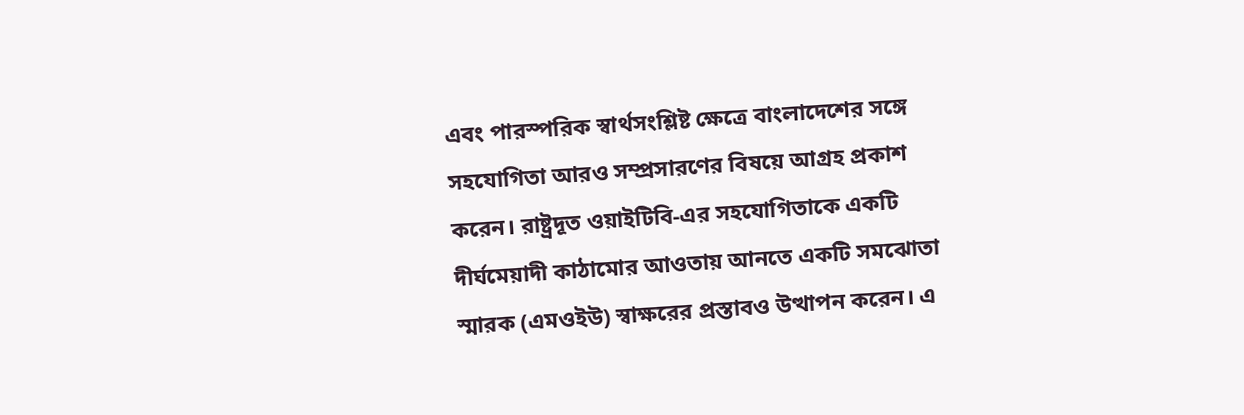এবং পারস্পরিক স্বার্থসংশ্লিষ্ট ক্ষেত্রে বাংলাদেশের সঙ্গে সহযোগিতা আরও সম্প্রসারণের বিষয়ে আগ্রহ প্রকাশ করেন। রাষ্ট্রদূত ওয়াইটিবি-এর সহযোগিতাকে একটি দীর্ঘমেয়াদী কাঠামোর আওতায় আনতে একটি সমঝোতা স্মারক (এমওইউ) স্বাক্ষরের প্রস্তাবও উত্থাপন করেন। এ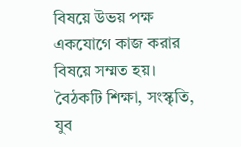বিষয়ে উভয় পক্ষ একযোগে কাজ করার বিষয়ে সম্মত হয়।
বৈঠকটি শিক্ষা, সংস্কৃতি, যুব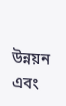উন্নয়ন এবং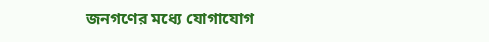জনগণের মধ্যে যোগাযোগ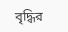বৃদ্ধির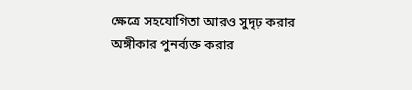ক্ষেত্রে সহযোগিতা আরও সুদৃঢ় করার অঙ্গীকার পুনর্ব্যক্ত করার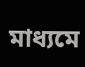মাধ্যমে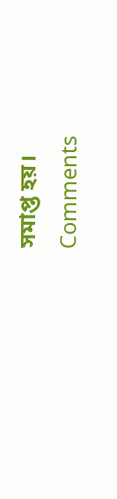সমাপ্ত হয়।
Comments